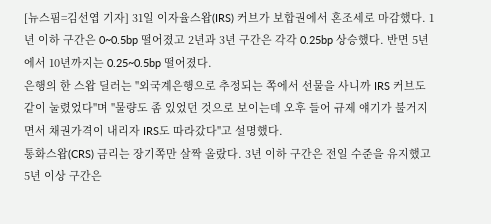[뉴스핌=김선엽 기자] 31일 이자율스왑(IRS) 커브가 보합권에서 혼조세로 마감했다. 1년 이하 구간은 0~0.5bp 떨어졌고 2년과 3년 구간은 각각 0.25bp 상승했다. 반면 5년에서 10년까지는 0.25~0.5bp 떨어졌다.
은행의 한 스왑 딜러는 "외국계은행으로 추정되는 쪽에서 선물을 사니까 IRS 커브도 같이 눌렸었다"며 "물량도 좀 있었던 것으로 보이는데 오후 들어 규제 얘기가 불거지면서 채권가격이 내리자 IRS도 따라갔다"고 설명했다.
통화스왑(CRS) 금리는 장기쪽만 살짝 올랐다. 3년 이하 구간은 전일 수준을 유지했고 5년 이상 구간은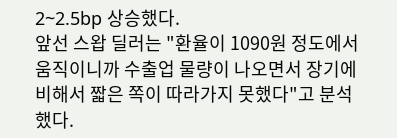2~2.5bp 상승했다.
앞선 스왑 딜러는 "환율이 1090원 정도에서 움직이니까 수출업 물량이 나오면서 장기에 비해서 짧은 쪽이 따라가지 못했다"고 분석했다.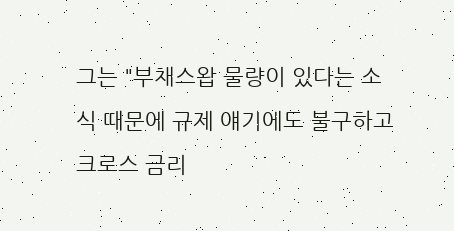그는 "부채스왑 물량이 있다는 소식 때문에 규제 얘기에도 불구하고 크로스 금리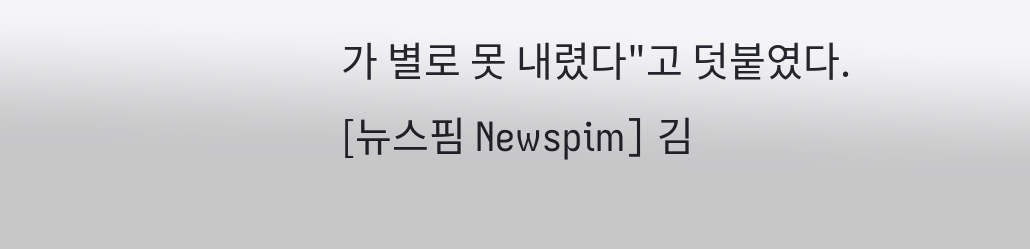가 별로 못 내렸다"고 덧붙였다.
[뉴스핌 Newspim] 김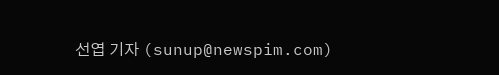선엽 기자 (sunup@newspim.com)